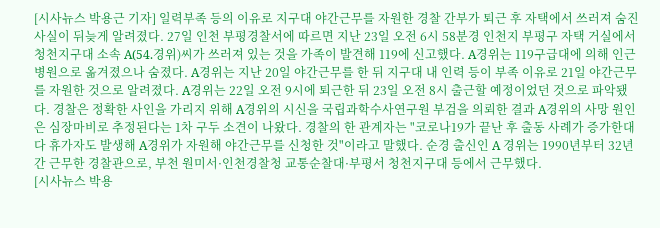[시사뉴스 박용근 기자] 일력부족 등의 이유로 지구대 야간근무를 자원한 경찰 간부가 퇴근 후 자택에서 쓰러져 숨진 사실이 뒤늦게 알려졌다. 27일 인천 부평경찰서에 따르면 지난 23일 오전 6시 58분경 인천지 부평구 자택 거실에서 청천지구대 소속 A(54.경위)씨가 쓰러져 있는 것을 가족이 발견해 119에 신고했다. A경위는 119구급대에 의해 인근 병원으로 옮겨졌으나 숨졌다. A경위는 지난 20일 야간근무를 한 뒤 지구대 내 인력 등이 부족 이유로 21일 야간근무를 자원한 것으로 알려졌다. A경위는 22일 오전 9시에 퇴근한 뒤 23일 오전 8시 출근할 예정이었던 것으로 파악됐다. 경찰은 정확한 사인을 가리지 위해 A경위의 시신을 국립과학수사연구원 부검을 의뢰한 결과 A경위의 사망 원인은 심장마비로 추정된다는 1차 구두 소견이 나왔다. 경찰의 한 관계자는 "코로나19가 끝난 후 출동 사례가 증가한대다 휴가자도 발생해 A경위가 자원해 야간근무를 신청한 것"이라고 말했다. 순경 출신인 A 경위는 1990년부터 32년간 근무한 경찰관으로, 부천 원미서·인천경찰청 교통순찰대·부평서 청천지구대 등에서 근무했다.
[시사뉴스 박용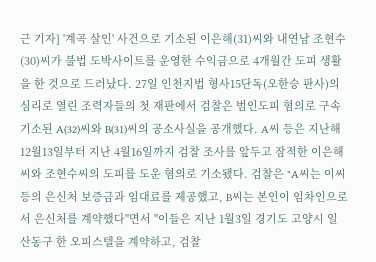근 기자] '계곡 살인' 사건으로 기소된 이은해(31)씨와 내연남 조현수(30)씨가 불법 도박사이트를 운영한 수익금으로 4개월간 도피 생활을 한 것으로 드러났다. 27일 인천지법 형사15단독(오한승 판사)의 심리로 열린 조력자들의 첫 재판에서 검찰은 범인도피 혐의로 구속 기소된 A(32)씨와 B(31)씨의 공소사실을 공개했다. A씨 등은 지난해 12월13일부터 지난 4월16일까지 검찰 조사를 앞두고 잠적한 이은해씨와 조현수씨의 도피를 도운 혐의로 기소됐다. 검찰은 "A씨는 이씨 등의 은신처 보증금과 임대료를 제공했고, B씨는 본인이 임차인으로서 은신처를 계약했다"면서 "이들은 지난 1월3일 경기도 고양시 일산동구 한 오피스텔을 계약하고, 검찰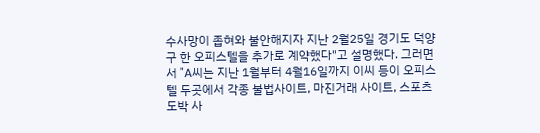수사망이 좁혀와 불안해지자 지난 2월25일 경기도 덕양구 한 오피스텔을 추가로 계약했다"고 설명했다. 그러면서 "A씨는 지난 1월부터 4월16일까지 이씨 등이 오피스텔 두곳에서 각종 불법사이트, 마진거래 사이트, 스포츠도박 사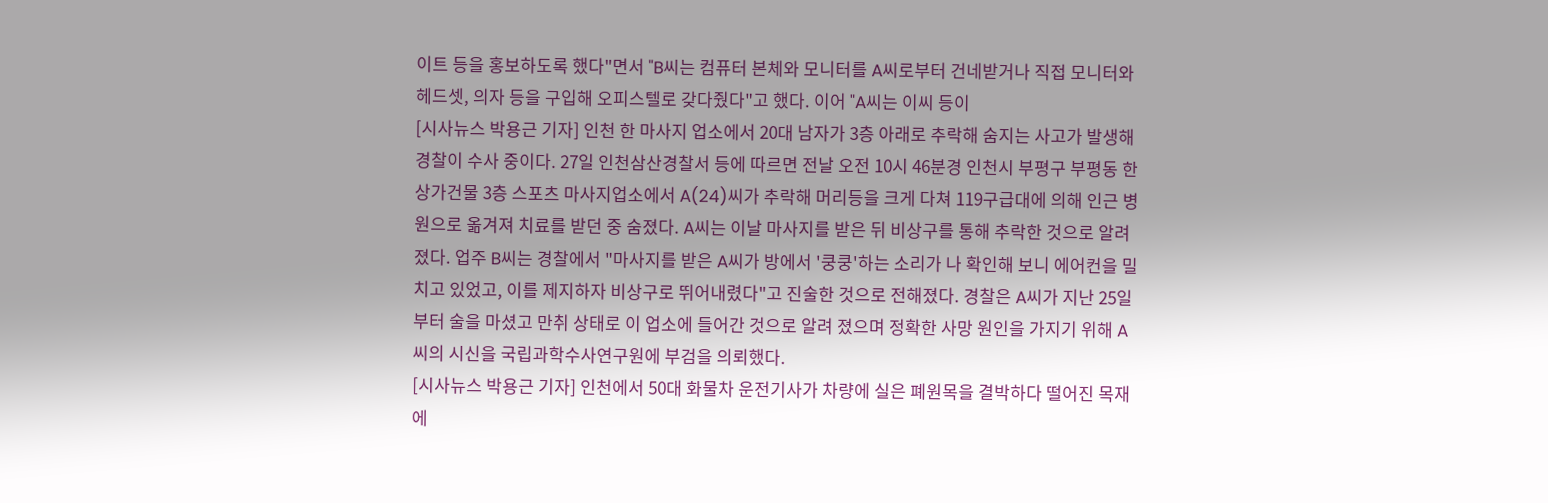이트 등을 홍보하도록 했다"면서 "B씨는 컴퓨터 본체와 모니터를 A씨로부터 건네받거나 직접 모니터와 헤드셋, 의자 등을 구입해 오피스텔로 갖다줬다"고 했다. 이어 "A씨는 이씨 등이
[시사뉴스 박용근 기자] 인천 한 마사지 업소에서 20대 남자가 3층 아래로 추락해 숨지는 사고가 발생해 경찰이 수사 중이다. 27일 인천삼산경찰서 등에 따르면 전날 오전 10시 46분경 인천시 부평구 부평동 한 상가건물 3층 스포츠 마사지업소에서 A(24)씨가 추락해 머리등을 크게 다쳐 119구급대에 의해 인근 병원으로 옮겨져 치료를 받던 중 숨졌다. A씨는 이날 마사지를 받은 뒤 비상구를 통해 추락한 것으로 알려졌다. 업주 B씨는 경찰에서 "마사지를 받은 A씨가 방에서 '쿵쿵'하는 소리가 나 확인해 보니 에어컨을 밀치고 있었고, 이를 제지하자 비상구로 뛰어내렸다"고 진술한 것으로 전해졌다. 경찰은 A씨가 지난 25일부터 술을 마셨고 만취 상태로 이 업소에 들어간 것으로 알려 졌으며 정확한 사망 원인을 가지기 위해 A씨의 시신을 국립과학수사연구원에 부검을 의뢰했다.
[시사뉴스 박용근 기자] 인천에서 50대 화물차 운전기사가 차량에 실은 폐원목을 결박하다 떨어진 목재에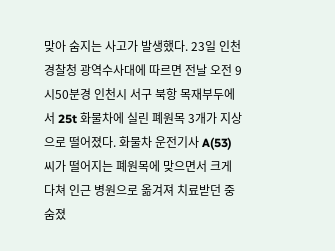맞아 숨지는 사고가 발생했다. 23일 인천경찰청 광역수사대에 따르면 전날 오전 9시50분경 인천시 서구 북항 목재부두에서 25t 화물차에 실린 폐원목 3개가 지상으로 떨어졌다. 화물차 운전기사 A(53)씨가 떨어지는 폐원목에 맞으면서 크게 다쳐 인근 병원으로 옮겨져 치료받던 중 숨졌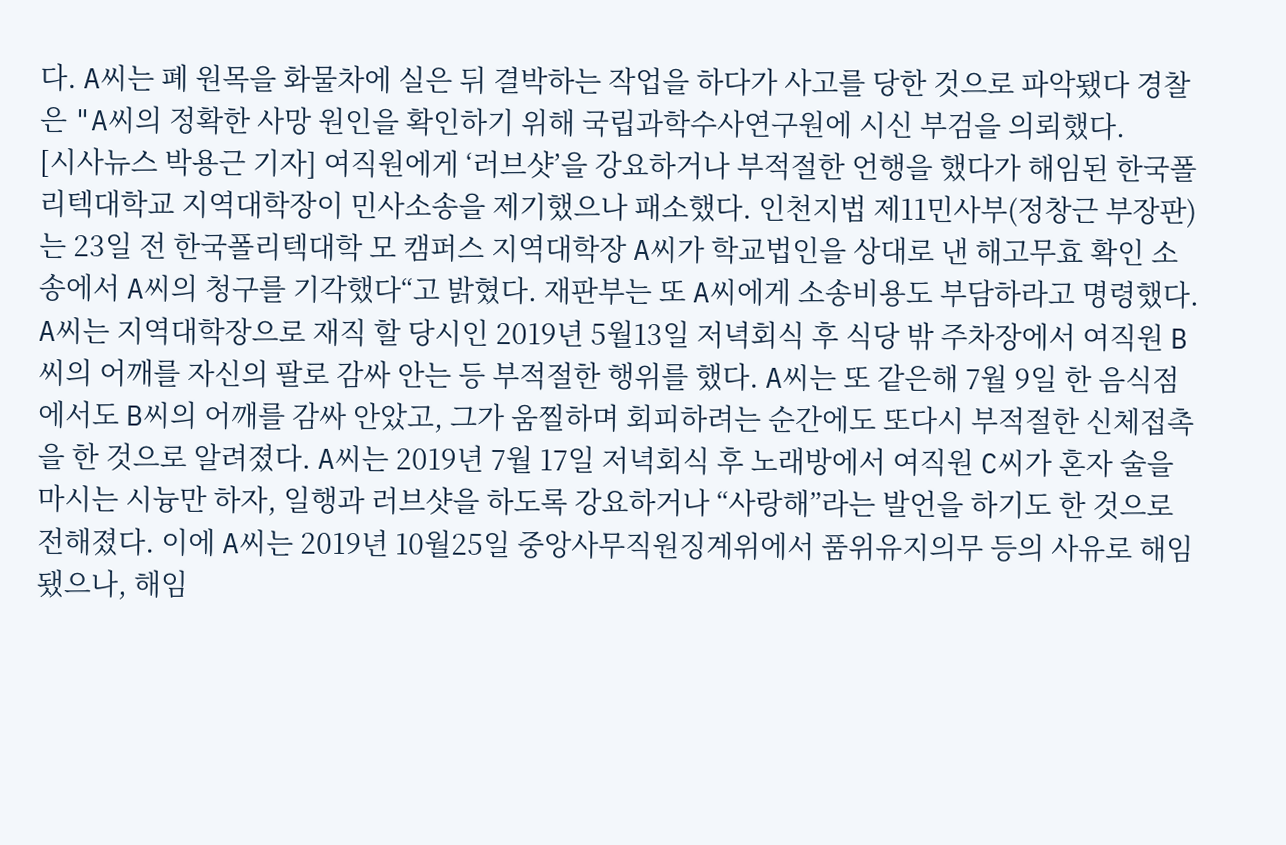다. A씨는 폐 원목을 화물차에 실은 뒤 결박하는 작업을 하다가 사고를 당한 것으로 파악됐다 경찰은 "A씨의 정확한 사망 원인을 확인하기 위해 국립과학수사연구원에 시신 부검을 의뢰했다.
[시사뉴스 박용근 기자] 여직원에게 ‘러브샷’을 강요하거나 부적절한 언행을 했다가 해임된 한국폴리텍대학교 지역대학장이 민사소송을 제기했으나 패소했다. 인천지법 제11민사부(정창근 부장판)는 23일 전 한국폴리텍대학 모 캠퍼스 지역대학장 A씨가 학교법인을 상대로 낸 해고무효 확인 소송에서 A씨의 청구를 기각했다“고 밝혔다. 재판부는 또 A씨에게 소송비용도 부담하라고 명령했다. A씨는 지역대학장으로 재직 할 당시인 2019년 5월13일 저녁회식 후 식당 밖 주차장에서 여직원 B씨의 어깨를 자신의 팔로 감싸 안는 등 부적절한 행위를 했다. A씨는 또 같은해 7월 9일 한 음식점에서도 B씨의 어깨를 감싸 안았고, 그가 움찔하며 회피하려는 순간에도 또다시 부적절한 신체접촉을 한 것으로 알려졌다. A씨는 2019년 7월 17일 저녁회식 후 노래방에서 여직원 C씨가 혼자 술을 마시는 시늉만 하자, 일행과 러브샷을 하도록 강요하거나 “사랑해”라는 발언을 하기도 한 것으로 전해졌다. 이에 A씨는 2019년 10월25일 중앙사무직원징계위에서 품위유지의무 등의 사유로 해임됐으나, 해임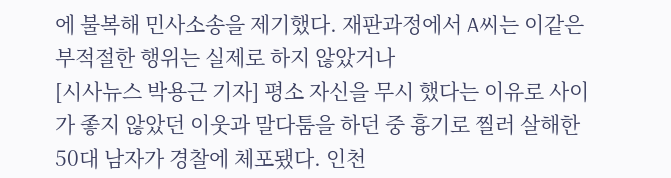에 불복해 민사소송을 제기했다. 재판과정에서 A씨는 이같은 부적절한 행위는 실제로 하지 않았거나
[시사뉴스 박용근 기자] 평소 자신을 무시 했다는 이유로 사이가 좋지 않았던 이웃과 말다툼을 하던 중 흉기로 찔러 살해한 50대 남자가 경찰에 체포됐다. 인천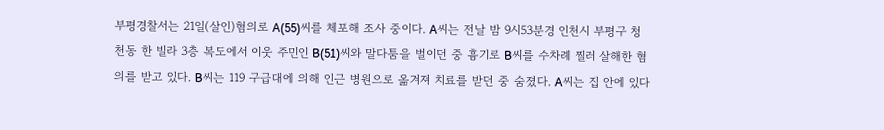부평경찰서는 21일(살인)혐의로 A(55)씨를 체포해 조사 중이다. A씨는 전날 밤 9시53분경 인천시 부평구 청천동 한 빌라 3층 복도에서 이웃 주민인 B(51)씨와 말다툼을 벌이던 중 흉기로 B씨를 수차례 찔러 살해한 혐의를 받고 있다. B씨는 119 구급대에 의해 인근 병원으로 옮겨져 치료를 받던 중 숨졌다. A씨는 집 안에 있다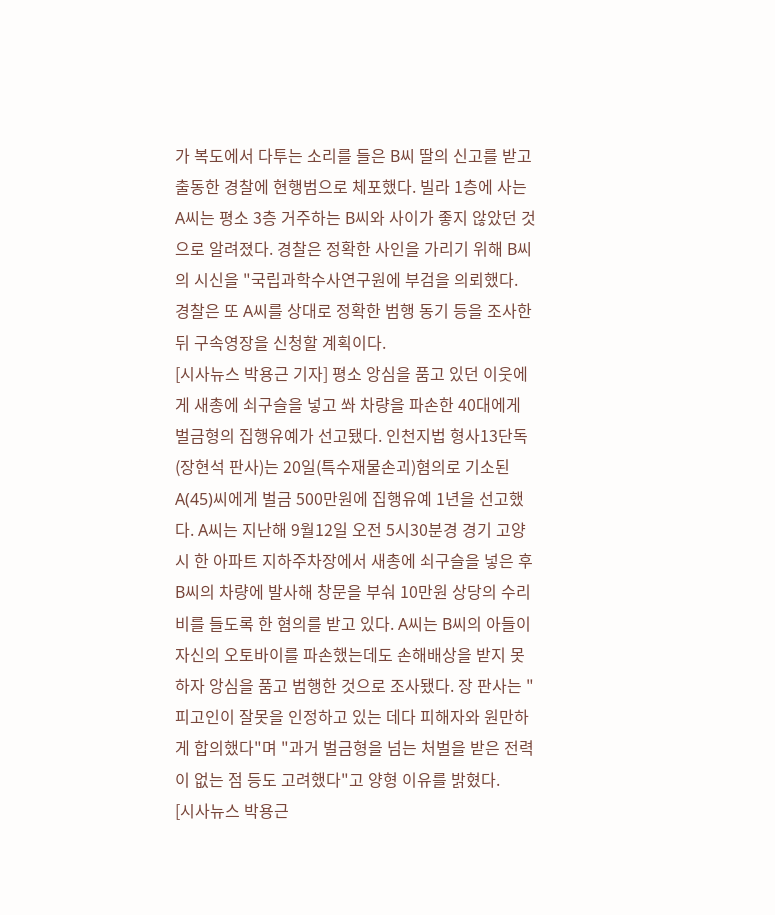가 복도에서 다투는 소리를 들은 B씨 딸의 신고를 받고 출동한 경찰에 현행범으로 체포했다. 빌라 1층에 사는 A씨는 평소 3층 거주하는 B씨와 사이가 좋지 않았던 것으로 알려졌다. 경찰은 정확한 사인을 가리기 위해 B씨의 시신을 "국립과학수사연구원에 부검을 의뢰했다. 경찰은 또 A씨를 상대로 정확한 범행 동기 등을 조사한 뒤 구속영장을 신청할 계획이다.
[시사뉴스 박용근 기자] 평소 앙심을 품고 있던 이웃에게 새총에 쇠구슬을 넣고 쏴 차량을 파손한 40대에게 벌금형의 집행유예가 선고됐다. 인천지법 형사13단독(장현석 판사)는 20일(특수재물손괴)혐의로 기소된 A(45)씨에게 벌금 500만원에 집행유예 1년을 선고했다. A씨는 지난해 9월12일 오전 5시30분경 경기 고양시 한 아파트 지하주차장에서 새총에 쇠구슬을 넣은 후 B씨의 차량에 발사해 창문을 부숴 10만원 상당의 수리비를 들도록 한 혐의를 받고 있다. A씨는 B씨의 아들이 자신의 오토바이를 파손했는데도 손해배상을 받지 못하자 앙심을 품고 범행한 것으로 조사됐다. 장 판사는 "피고인이 잘못을 인정하고 있는 데다 피해자와 원만하게 합의했다"며 "과거 벌금형을 넘는 처벌을 받은 전력이 없는 점 등도 고려했다"고 양형 이유를 밝혔다.
[시사뉴스 박용근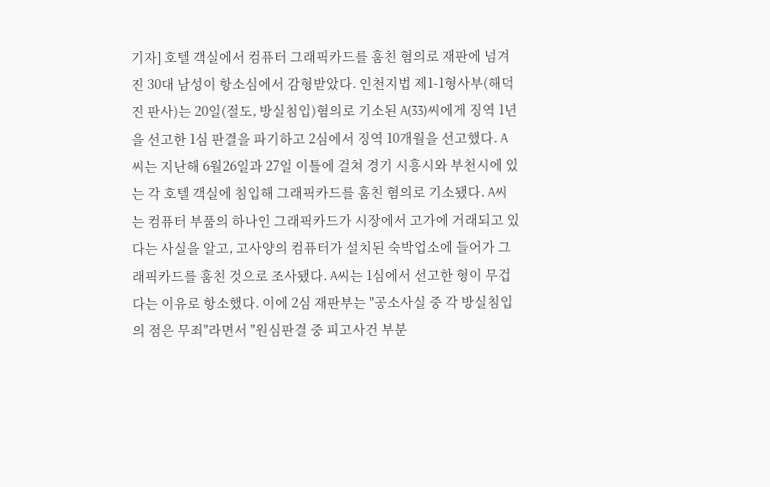기자] 호텔 객실에서 컴퓨터 그래픽카드를 훔친 혐의로 재판에 넘겨진 30대 남성이 항소심에서 감형받았다. 인천지법 제1-1형사부(해덕진 판사)는 20일(절도, 방실침입)혐의로 기소된 A(33)씨에게 징역 1년을 선고한 1심 판결을 파기하고 2심에서 징역 10개월을 선고했다. A씨는 지난해 6월26일과 27일 이틀에 걸쳐 경기 시흥시와 부천시에 있는 각 호텔 객실에 침입해 그래픽카드를 훔친 혐의로 기소됐다. A씨는 컴퓨터 부품의 하나인 그래픽카드가 시장에서 고가에 거래되고 있다는 사실을 알고, 고사양의 컴퓨터가 설치된 숙박업소에 들어가 그래픽카드를 훔친 것으로 조사됐다. A씨는 1심에서 선고한 형이 무겁다는 이유로 항소했다. 이에 2심 재판부는 "공소사실 중 각 방실침입의 점은 무죄"라면서 "원심판결 중 피고사건 부분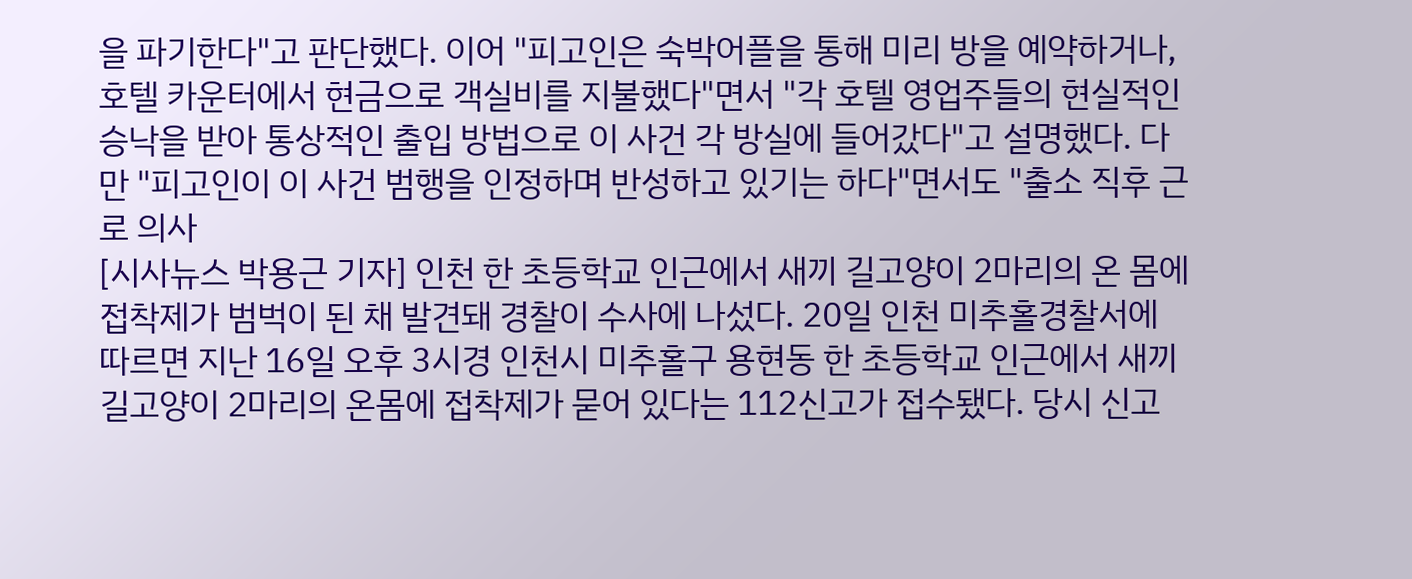을 파기한다"고 판단했다. 이어 "피고인은 숙박어플을 통해 미리 방을 예약하거나, 호텔 카운터에서 현금으로 객실비를 지불했다"면서 "각 호텔 영업주들의 현실적인 승낙을 받아 통상적인 출입 방법으로 이 사건 각 방실에 들어갔다"고 설명했다. 다만 "피고인이 이 사건 범행을 인정하며 반성하고 있기는 하다"면서도 "출소 직후 근로 의사
[시사뉴스 박용근 기자] 인천 한 초등학교 인근에서 새끼 길고양이 2마리의 온 몸에 접착제가 범벅이 된 채 발견돼 경찰이 수사에 나섰다. 20일 인천 미추홀경찰서에 따르면 지난 16일 오후 3시경 인천시 미추홀구 용현동 한 초등학교 인근에서 새끼 길고양이 2마리의 온몸에 접착제가 묻어 있다는 112신고가 접수됐다. 당시 신고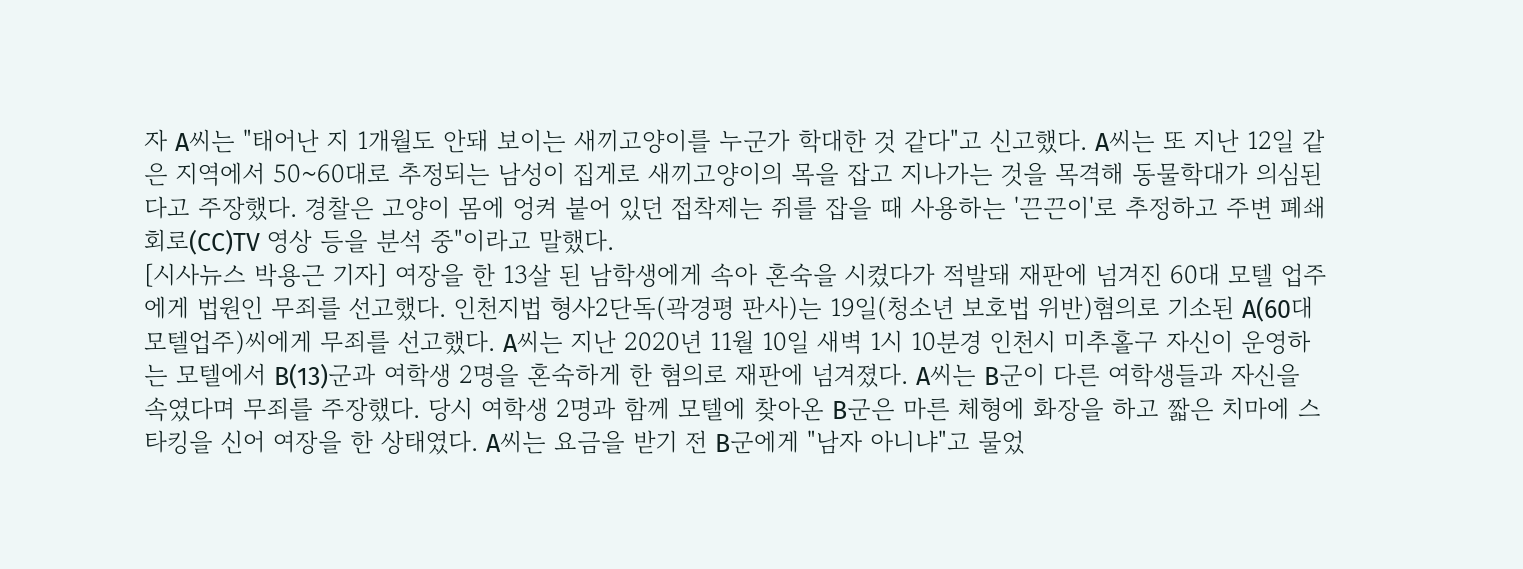자 A씨는 "태어난 지 1개월도 안돼 보이는 새끼고양이를 누군가 학대한 것 같다"고 신고했다. A씨는 또 지난 12일 같은 지역에서 50~60대로 추정되는 남성이 집게로 새끼고양이의 목을 잡고 지나가는 것을 목격해 동물학대가 의심된다고 주장했다. 경찰은 고양이 몸에 엉켜 붙어 있던 접착제는 쥐를 잡을 때 사용하는 '끈끈이'로 추정하고 주변 폐쇄회로(CC)TV 영상 등을 분석 중"이라고 말했다.
[시사뉴스 박용근 기자] 여장을 한 13살 된 남학생에게 속아 혼숙을 시켰다가 적발돼 재판에 넘겨진 60대 모텔 업주에게 법원인 무죄를 선고했다. 인천지법 형사2단독(곽경평 판사)는 19일(청소년 보호법 위반)혐의로 기소된 A(60대 모텔업주)씨에게 무죄를 선고했다. A씨는 지난 2020년 11월 10일 새벽 1시 10분경 인천시 미추홀구 자신이 운영하는 모텔에서 B(13)군과 여학생 2명을 혼숙하게 한 혐의로 재판에 넘겨졌다. A씨는 B군이 다른 여학생들과 자신을 속였다며 무죄를 주장했다. 당시 여학생 2명과 함께 모텔에 찾아온 B군은 마른 체형에 화장을 하고 짧은 치마에 스타킹을 신어 여장을 한 상태였다. A씨는 요금을 받기 전 B군에게 "남자 아니냐"고 물었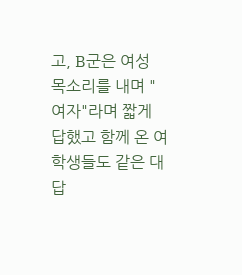고, B군은 여성 목소리를 내며 "여자"라며 짧게 답했고 함께 온 여학생들도 같은 대답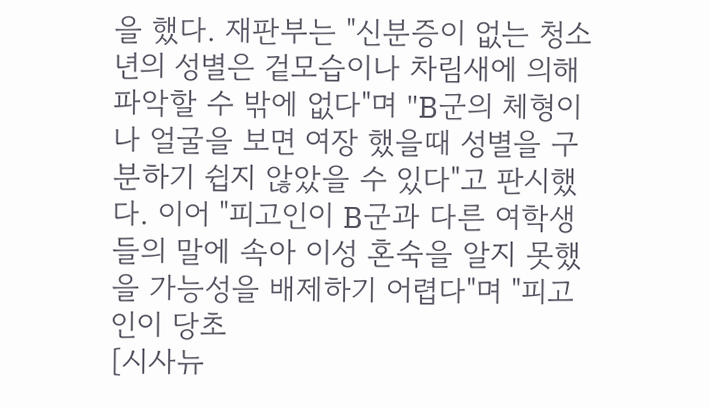을 했다. 재판부는 "신분증이 없는 청소년의 성별은 겉모습이나 차림새에 의해 파악할 수 밖에 없다"며 "B군의 체형이나 얼굴을 보면 여장 했을때 성별을 구분하기 쉽지 않았을 수 있다"고 판시했다. 이어 "피고인이 B군과 다른 여학생들의 말에 속아 이성 혼숙을 알지 못했을 가능성을 배제하기 어렵다"며 "피고인이 당초
[시사뉴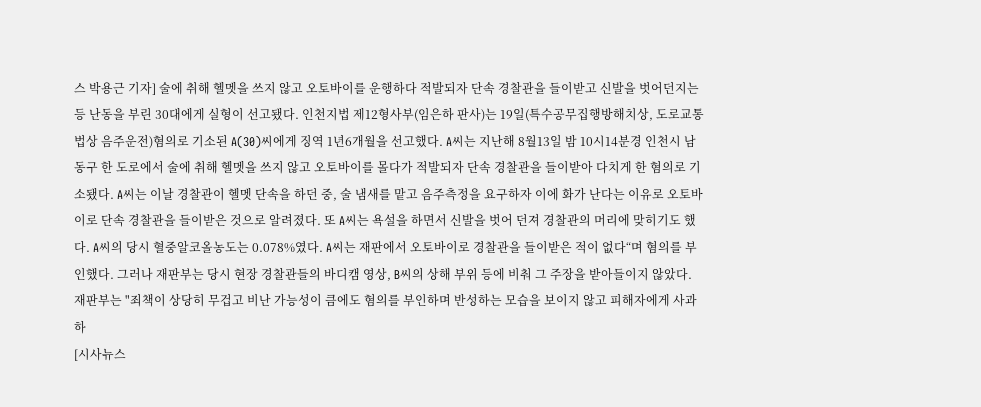스 박용근 기자] 술에 취해 헬멧을 쓰지 않고 오토바이를 운행하다 적발되자 단속 경찰관을 들이받고 신발을 벗어던지는 등 난동을 부린 30대에게 실형이 선고됐다. 인천지법 제12형사부(임은하 판사)는 19일(특수공무집행방해치상, 도로교통법상 음주운전)혐의로 기소된 A(30)씨에게 징역 1년6개월을 선고했다. A씨는 지난해 8월13일 밤 10시14분경 인천시 남동구 한 도로에서 술에 취해 헬멧을 쓰지 않고 오토바이를 몰다가 적발되자 단속 경찰관을 들이받아 다치게 한 혐의로 기소됐다. A씨는 이날 경찰관이 헬멧 단속을 하던 중, 술 냄새를 맡고 음주측정을 요구하자 이에 화가 난다는 이유로 오토바이로 단속 경찰관을 들이받은 것으로 알려졌다. 또 A씨는 욕설을 하면서 신발을 벗어 던져 경찰관의 머리에 맞히기도 했다. A씨의 당시 혈중알코올농도는 0.078%였다. A씨는 재판에서 오토바이로 경찰관을 들이받은 적이 없다“며 혐의를 부인했다. 그러나 재판부는 당시 현장 경찰관들의 바디캠 영상, B씨의 상해 부위 등에 비춰 그 주장을 받아들이지 않았다. 재판부는 "죄책이 상당히 무겁고 비난 가능성이 큼에도 혐의를 부인하며 반성하는 모습을 보이지 않고 피해자에게 사과하
[시사뉴스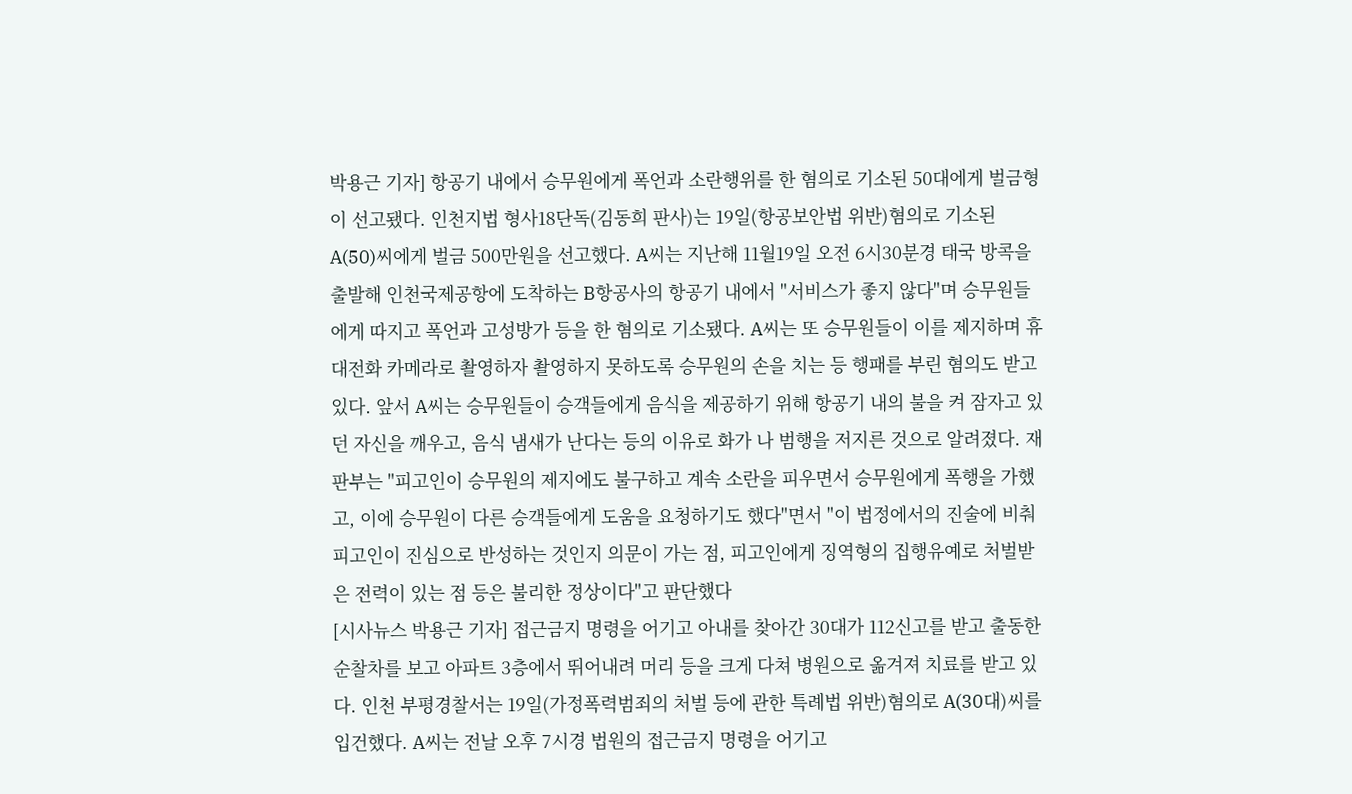박용근 기자] 항공기 내에서 승무원에게 폭언과 소란행위를 한 혐의로 기소된 50대에게 벌금형이 선고됐다. 인천지법 형사18단독(김동희 판사)는 19일(항공보안법 위반)혐의로 기소된 A(50)씨에게 벌금 500만원을 선고했다. A씨는 지난해 11월19일 오전 6시30분경 태국 방콕을 출발해 인천국제공항에 도착하는 B항공사의 항공기 내에서 "서비스가 좋지 않다"며 승무원들에게 따지고 폭언과 고성방가 등을 한 혐의로 기소됐다. A씨는 또 승무원들이 이를 제지하며 휴대전화 카메라로 촬영하자 촬영하지 못하도록 승무원의 손을 치는 등 행패를 부린 혐의도 받고 있다. 앞서 A씨는 승무원들이 승객들에게 음식을 제공하기 위해 항공기 내의 불을 켜 잠자고 있던 자신을 깨우고, 음식 냄새가 난다는 등의 이유로 화가 나 범행을 저지른 것으로 알려졌다. 재판부는 "피고인이 승무원의 제지에도 불구하고 계속 소란을 피우면서 승무원에게 폭행을 가했고, 이에 승무원이 다른 승객들에게 도움을 요청하기도 했다"면서 "이 법정에서의 진술에 비춰 피고인이 진심으로 반성하는 것인지 의문이 가는 점, 피고인에게 징역형의 집행유예로 처벌받은 전력이 있는 점 등은 불리한 정상이다"고 판단했다
[시사뉴스 박용근 기자] 접근금지 명령을 어기고 아내를 찾아간 30대가 112신고를 받고 출동한 순찰차를 보고 아파트 3층에서 뛰어내려 머리 등을 크게 다쳐 병원으로 옮겨져 치료를 받고 있다. 인천 부평경찰서는 19일(가정폭력범죄의 처벌 등에 관한 특례법 위반)혐의로 A(30대)씨를 입건했다. A씨는 전날 오후 7시경 법원의 접근금지 명령을 어기고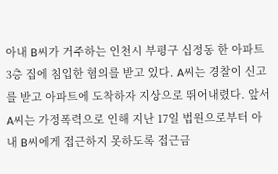아내 B씨가 거주하는 인천시 부평구 십정동 한 아파트 3층 집에 침입한 혐의를 받고 있다. A씨는 경찰이 신고를 받고 아파트에 도착하자 지상으로 뛰어내렸다. 앞서 A씨는 가정폭력으로 인해 지난 17일 법원으로부터 아내 B씨에게 접근하지 못하도록 접근금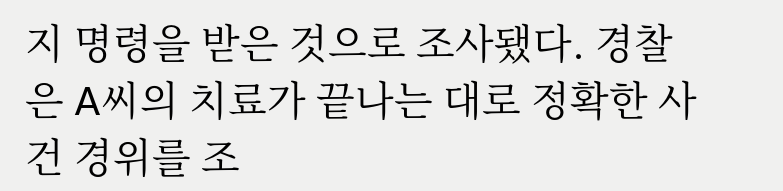지 명령을 받은 것으로 조사됐다. 경찰은 A씨의 치료가 끝나는 대로 정확한 사건 경위를 조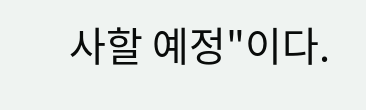사할 예정"이다.